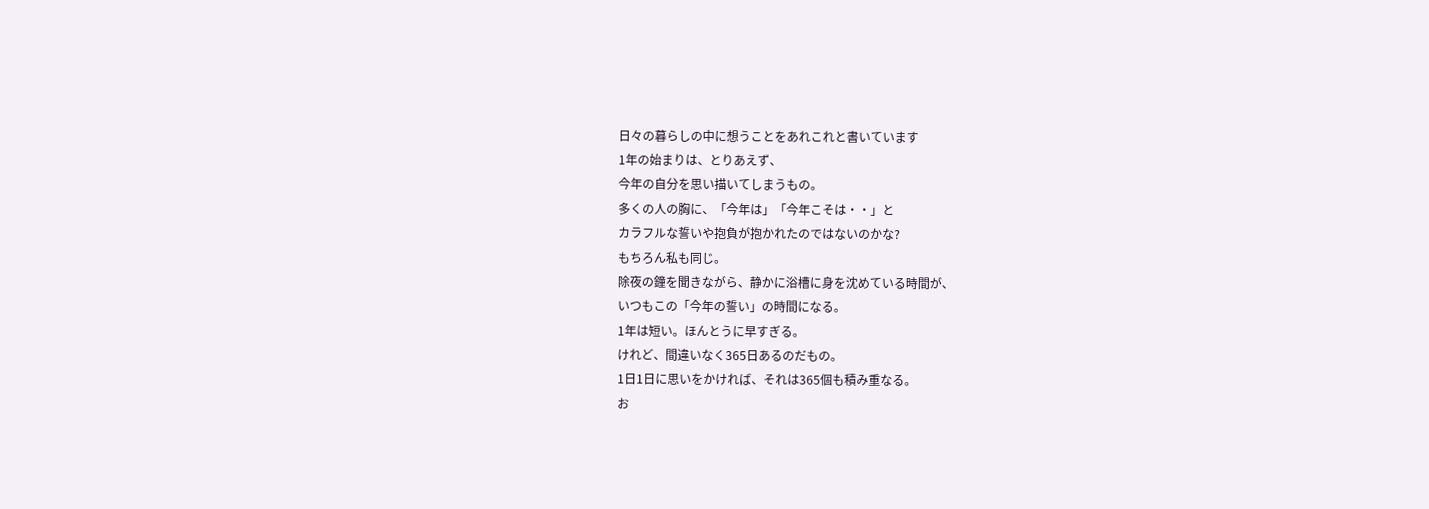日々の暮らしの中に想うことをあれこれと書いています
1年の始まりは、とりあえず、
今年の自分を思い描いてしまうもの。
多くの人の胸に、「今年は」「今年こそは・・」と
カラフルな誓いや抱負が抱かれたのではないのかな?
もちろん私も同じ。
除夜の鐘を聞きながら、静かに浴槽に身を沈めている時間が、
いつもこの「今年の誓い」の時間になる。
1年は短い。ほんとうに早すぎる。
けれど、間違いなく365日あるのだもの。
1日1日に思いをかければ、それは365個も積み重なる。
お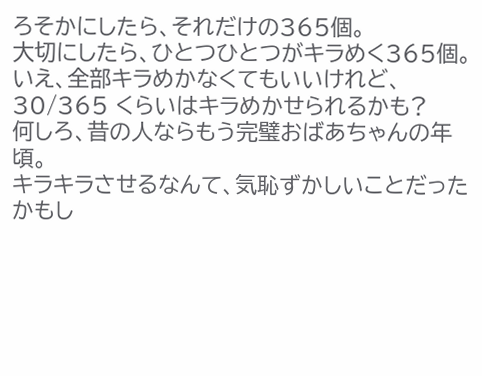ろそかにしたら、それだけの365個。
大切にしたら、ひとつひとつがキラめく365個。
いえ、全部キラめかなくてもいいけれど、
30/365 くらいはキラめかせられるかも?
何しろ、昔の人ならもう完璧おばあちゃんの年頃。
キラキラさせるなんて、気恥ずかしいことだったかもし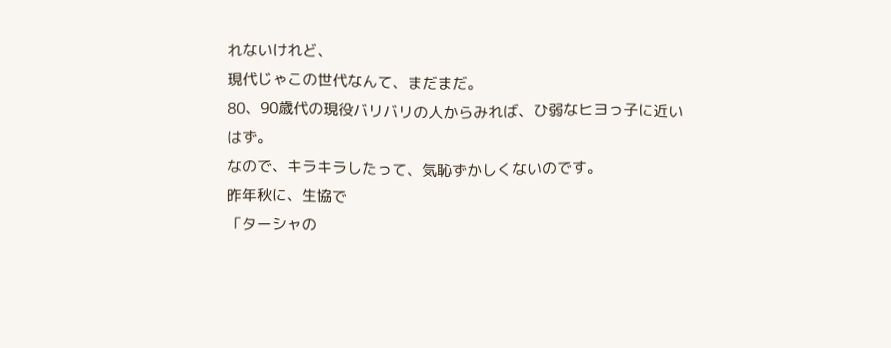れないけれど、
現代じゃこの世代なんて、まだまだ。
80、90歳代の現役バリバリの人からみれば、ひ弱なヒヨっ子に近いはず。
なので、キラキラしたって、気恥ずかしくないのです。
昨年秋に、生協で
「ターシャの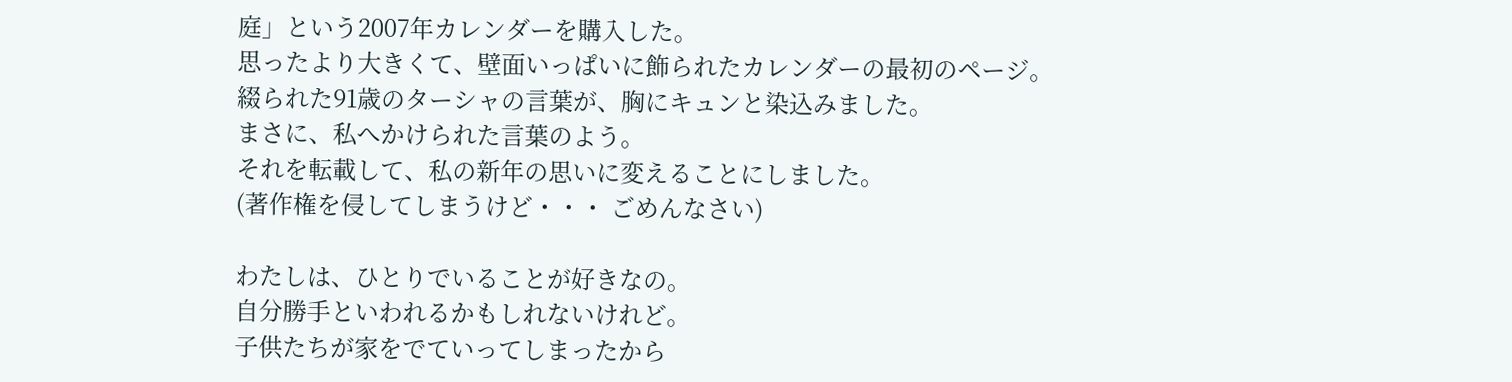庭」という2007年カレンダーを購入した。
思ったより大きくて、壁面いっぱいに飾られたカレンダーの最初のページ。
綴られた91歳のターシャの言葉が、胸にキュンと染込みました。
まさに、私へかけられた言葉のよう。
それを転載して、私の新年の思いに変えることにしました。
(著作権を侵してしまうけど・・・ ごめんなさい)

わたしは、ひとりでいることが好きなの。
自分勝手といわれるかもしれないけれど。
子供たちが家をでていってしまったから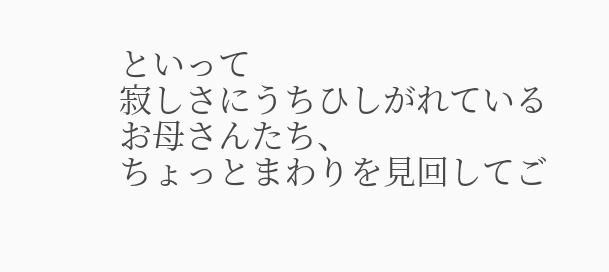といって
寂しさにうちひしがれているお母さんたち、
ちょっとまわりを見回してご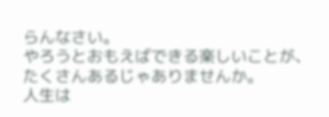らんなさい。
やろうとおもえばできる楽しいことが、
たくさんあるじゃありませんか。
人生は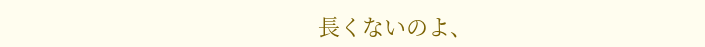長くないのよ、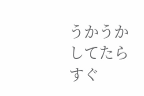うかうかしてたらすぐ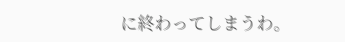に終わってしまうわ。